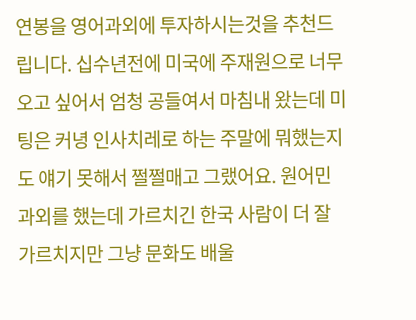연봉을 영어과외에 투자하시는것을 추천드립니다. 십수년전에 미국에 주재원으로 너무 오고 싶어서 엄청 공들여서 마침내 왔는데 미팅은 커녕 인사치레로 하는 주말에 뭐했는지도 얘기 못해서 쩔쩔매고 그랬어요. 원어민 과외를 했는데 가르치긴 한국 사람이 더 잘 가르치지만 그냥 문화도 배울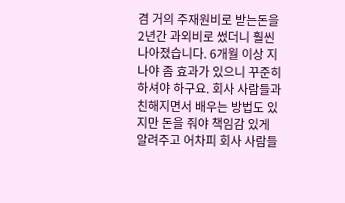겸 거의 주재원비로 받는돈을 2년간 과외비로 썼더니 훨씬 나아졌습니다. 6개월 이상 지나야 좀 효과가 있으니 꾸준히 하셔야 하구요. 회사 사람들과 친해지면서 배우는 방법도 있지만 돈을 줘야 책임감 있게 알려주고 어차피 회사 사람들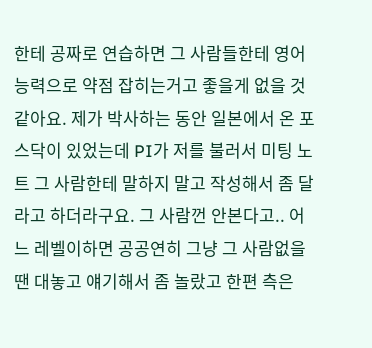한테 공짜로 연습하면 그 사람들한테 영어 능력으로 약점 잡히는거고 좋을게 없을 것 같아요. 제가 박사하는 동안 일본에서 온 포스닥이 있었는데 PI가 저를 불러서 미팅 노트 그 사람한테 말하지 말고 작성해서 좀 달라고 하더라구요. 그 사람껀 안본다고.. 어느 레벨이하면 공공연히 그냥 그 사람없을땐 대놓고 얘기해서 좀 놀랐고 한편 측은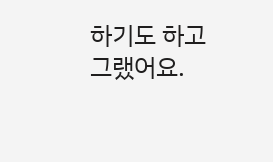하기도 하고 그랬어요.